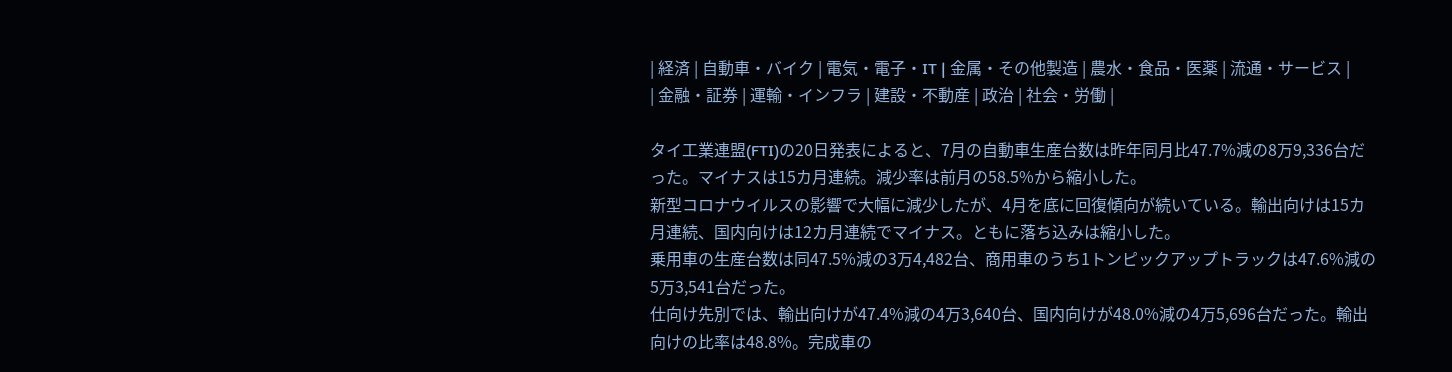| 経済 | 自動車・バイク | 電気・電子・IT | 金属・その他製造 | 農水・食品・医薬 | 流通・サービス |
| 金融・証券 | 運輸・インフラ | 建設・不動産 | 政治 | 社会・労働 |

タイ工業連盟(FTI)の20日発表によると、7月の自動車生産台数は昨年同月比47.7%減の8万9,336台だった。マイナスは15カ月連続。減少率は前月の58.5%から縮小した。
新型コロナウイルスの影響で大幅に減少したが、4月を底に回復傾向が続いている。輸出向けは15カ月連続、国内向けは12カ月連続でマイナス。ともに落ち込みは縮小した。
乗用車の生産台数は同47.5%減の3万4,482台、商用車のうち1トンピックアップトラックは47.6%減の5万3,541台だった。
仕向け先別では、輸出向けが47.4%減の4万3,640台、国内向けが48.0%減の4万5,696台だった。輸出向けの比率は48.8%。完成車の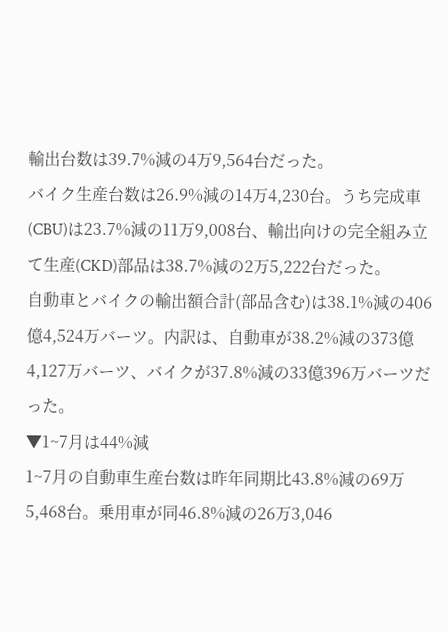輸出台数は39.7%減の4万9,564台だった。
バイク生産台数は26.9%減の14万4,230台。うち完成車(CBU)は23.7%減の11万9,008台、輸出向けの完全組み立て生産(CKD)部品は38.7%減の2万5,222台だった。
自動車とバイクの輸出額合計(部品含む)は38.1%減の406億4,524万バーツ。内訳は、自動車が38.2%減の373億4,127万バーツ、バイクが37.8%減の33億396万バーツだった。
▼1~7月は44%減
1~7月の自動車生産台数は昨年同期比43.8%減の69万5,468台。乗用車が同46.8%減の26万3,046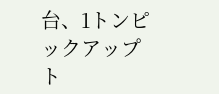台、1トンピックアップト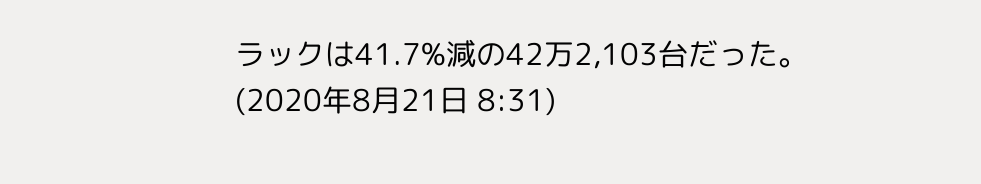ラックは41.7%減の42万2,103台だった。
(2020年8月21日 8:31)